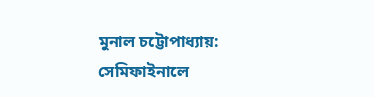মুনাল চট্টোপাধ্যায়: সেমিফাইনালে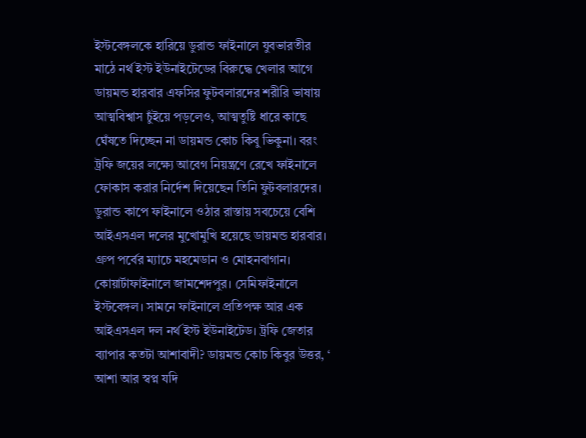ইস্টবেঙ্গলকে হারিয়ে ডুরান্ড ফাইনালে যুবভারতীর মাঠে নর্থ ইস্ট ইউনাইটেডের বিরুদ্ধে খেলার আগে ডায়মন্ড হারবার এফসির ফুটবলারদের শরীরি ভাষায় আত্মবিশ্বাস চুঁইয়ে পড়লেও, আত্মতুষ্টি ধারে কাছে ঘেঁষতে দিচ্ছেন না ডায়মন্ড কোচ কিবু ভিকুনা। বরং ট্রফি জয়ের লক্ষ্যে আবেগ নিয়ন্ত্রণে রেখে ফাইনালে ফোকাস করার নির্দেশ দিয়েছেন তিনি ফুটবলারদের।
ডুরান্ড কাপে ফাইনালে ওঠার রাস্তায় সবচেয়ে বেশি আইএসএল দলের মুখোমুখি হয়েছে ডায়মন্ড হারবার। গ্রুপ পর্বের ম্যাচে মহমেডান ও মোহনবাগান। কোয়ার্টাফাইনালে জামশেদপুর। সেমিফাইনালে ইস্টবেঙ্গল। সামনে ফাইনালে প্রতিপক্ষ আর এক আইএসএল দল নর্থ ইস্ট ইউনাইটেড। ট্রফি জেতার ব্যাপার কতটা আশাবাদী? ডায়মন্ড কোচ কিবুর উত্তর, ‘ আশা আর স্বপ্ন যদি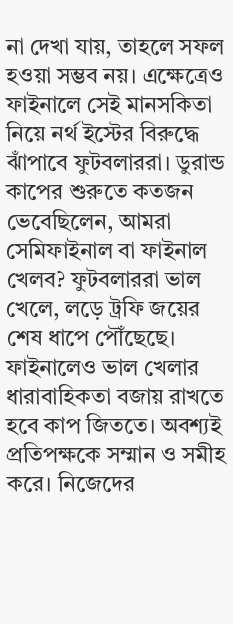না দেখা যায়, তাহলে সফল হওয়া সম্ভব নয়। এক্ষেত্রেও ফাইনালে সেই মানসকিতা নিয়ে নর্থ ইস্টের বিরুদ্ধে ঝাঁপাবে ফুটবলাররা। ডুরান্ড কাপের শুরুতে কতজন ভেবেছিলেন, আমরা সেমিফাইনাল বা ফাইনাল খেলব? ফুটবলাররা ভাল খেলে, লড়ে ট্রফি জয়ের শেষ ধাপে পৌঁছেছে। ফাইনালেও ভাল খেলার ধারাবাহিকতা বজায় রাখতে হবে কাপ জিততে। অবশ্যই প্রতিপক্ষকে সম্মান ও সমীহ করে। নিজেদের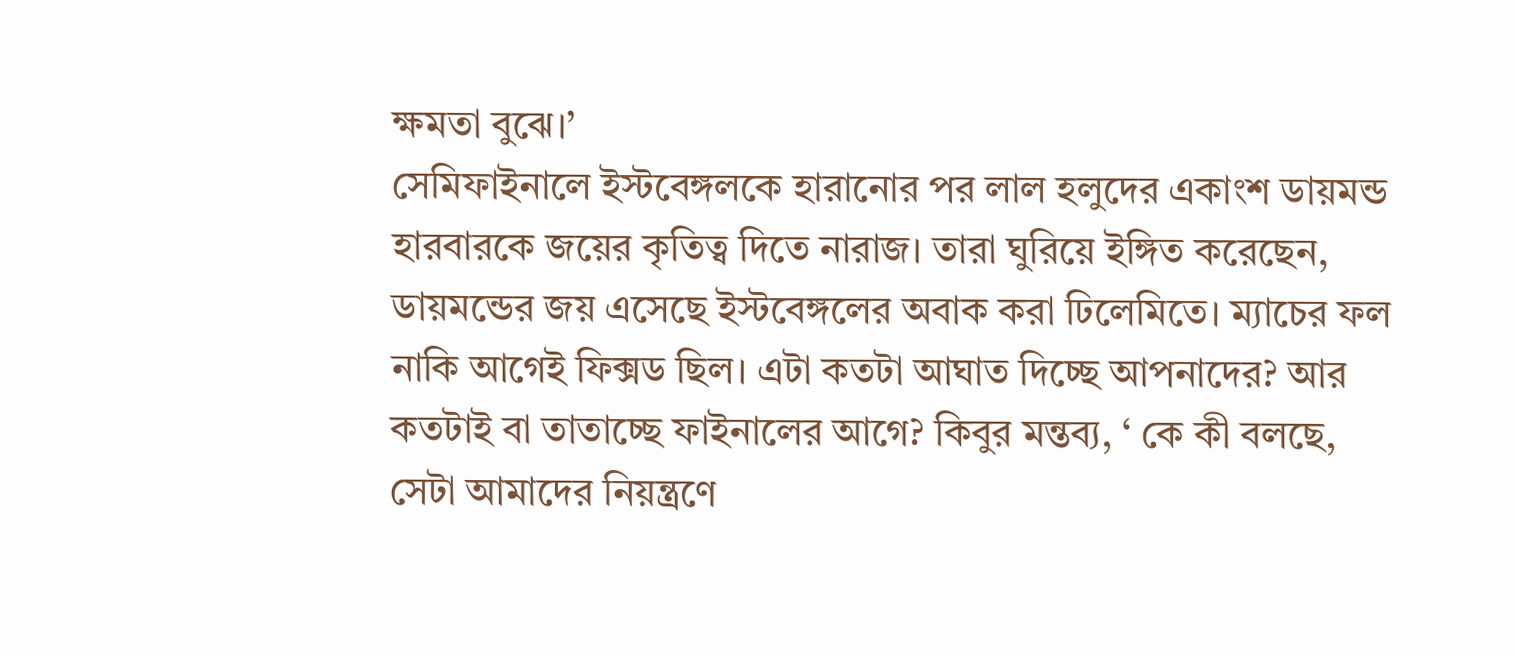ক্ষমতা বুঝে।’
সেমিফাইনালে ইস্টবেঙ্গলকে হারানোর পর লাল হলুদের একাংশ ডায়মন্ড হারবারকে জয়ের কৃতিত্ব দিতে নারাজ। তারা ঘুরিয়ে ইঙ্গিত করেছেন, ডায়মন্ডের জয় এসেছে ইস্টবেঙ্গলের অবাক করা ঢিলেমিতে। ম্যাচের ফল নাকি আগেই ফিক্সড ছিল। এটা কতটা আঘাত দিচ্ছে আপনাদের? আর কতটাই বা তাতাচ্ছে ফাইনালের আগে? কিবুর মন্তব্য, ‘ কে কী বলছে, সেটা আমাদের নিয়ন্ত্রণে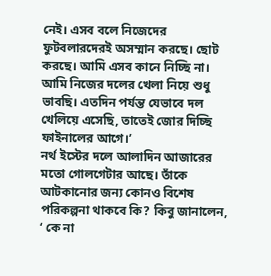নেই। এসব বলে নিজেদের ফুটবলারদেরই অসম্মান করছে। ছোট করছে। আমি এসব কানে নিচ্ছি না। আমি নিজের দলের খেলা নিয়ে শুধু ভাবছি। এতদিন পর্যন্ত যেভাবে দল খেলিয়ে এসেছি, তাতেই জোর দিচ্ছি ফাইনালের আগে।’
নর্থ ইস্টের দলে আলাদিন আজারের মতো গোলগেটার আছে। তাঁকে আটকানোর জন্য কোনও বিশেষ পরিকল্পনা থাকবে কি? কিবু জানালেন, ‘ কে না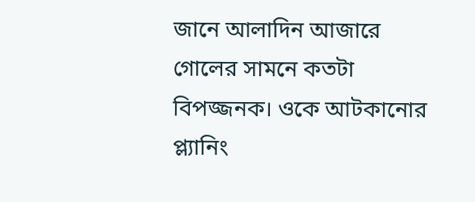জানে আলাদিন আজারে গোলের সামনে কতটা বিপজ্জনক। ওকে আটকানোর প্ল্যানিং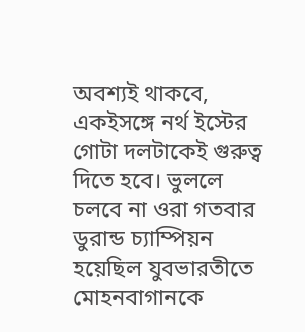অবশ্যই থাকবে, একইসঙ্গে নর্থ ইস্টের গোটা দলটাকেই গুরুত্ব দিতে হবে। ভুললে চলবে না ওরা গতবার ডুরান্ড চ্যাম্পিয়ন হয়েছিল যুবভারতীতে মোহনবাগানকে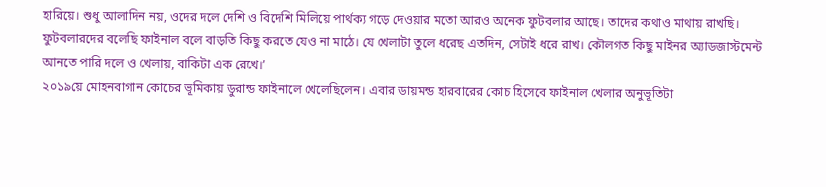হারিয়ে। শুধু আলাদিন নয়, ওদের দলে দেশি ও বিদেশি মিলিয়ে পার্থক্য গড়ে দেওয়ার মতো আরও অনেক ফুটবলার আছে। তাদের কথাও মাথায় রাখছি। ফুটবলারদের বলেছি ফাইনাল বলে বাড়তি কিছু করতে যেও না মাঠে। যে খেলাটা তুলে ধরেছ এতদিন, সেটাই ধরে রাখ। কৌলগত কিছু মাইনর অ্যাডজাস্টমেন্ট আনতে পারি দলে ও খেলায়, বাকিটা এক রেখে।’
২০১৯য়ে মোহনবাগান কোচের ভূমিকায় ডুরান্ড ফাইনালে খেলেছিলেন। এবার ডায়মন্ড হারবারের কোচ হিসেবে ফাইনাল খেলার অনুভূতিটা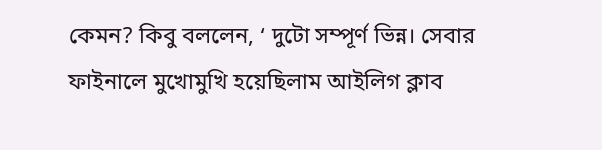কেমন? কিবু বললেন, ‘ দুটো সম্পূর্ণ ভিন্ন। সেবার ফাইনালে মুখোমুখি হয়েছিলাম আইলিগ ক্লাব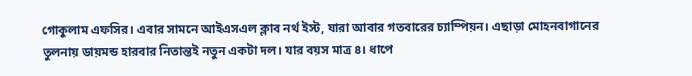গোকুলাম এফসির। এবার সামনে আইএসএল ক্লাব নর্থ ইস্ট, যারা আবার গতবারের চ্যাম্পিয়ন। এছাড়া মোহনবাগানের তুলনায় ডায়মন্ড হারবার নিতান্তই নতুন একটা দল। যার বয়স মাত্র ৪। ধাপে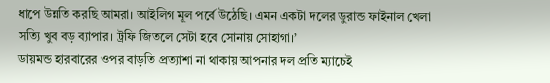ধাপে উন্নতি করছি আমরা। আইলিগ মূল পর্বে উঠেছি। এমন একটা দলের ডুরান্ড ফাইনাল খেলা সত্যি খুব বড় ব্যাপার। ট্রফি জিতলে সেটা হবে সোনায় সোহাগা।’
ডায়মন্ড হারবারের ওপর বাড়তি প্রত্যাশা না থাকায় আপনার দল প্রতি ম্যাচেই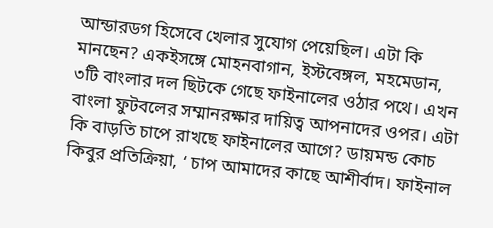আন্ডারডগ হিসেবে খেলার সুযোগ পেয়েছিল। এটা কি মানছেন? একইসঙ্গে মোহনবাগান, ইস্টবেঙ্গল, মহমেডান, ৩টি বাংলার দল ছিটকে গেছে ফাইনালের ওঠার পথে। এখন বাংলা ফুটবলের সম্মানরক্ষার দায়িত্ব আপনাদের ওপর। এটা কি বাড়তি চাপে রাখছে ফাইনালের আগে? ডায়মন্ড কোচ কিবুর প্রতিক্রিয়া, ‘ চাপ আমাদের কাছে আশীর্বাদ। ফাইনাল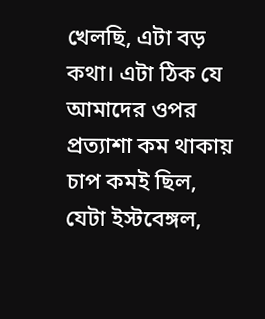খেলছি, এটা বড় কথা। এটা ঠিক যে আমাদের ওপর প্রত্যাশা কম থাকায় চাপ কমই ছিল, যেটা ইস্টবেঙ্গল,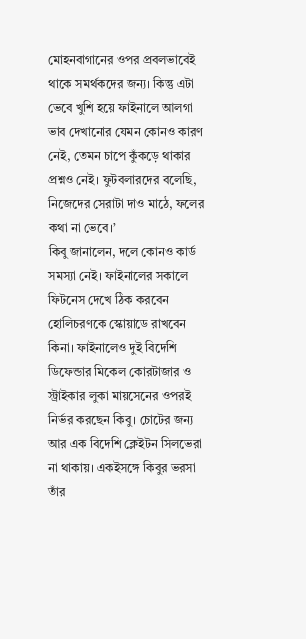মোহনবাগানের ওপর প্রবলভাবেই থাকে সমর্থকদের জন্য। কিন্তু এটা ভেবে খুশি হয়ে ফাইনালে আলগা ভাব দেখানোর যেমন কোনও কারণ নেই, তেমন চাপে কুঁকড়ে থাকার প্রশ্নও নেই। ফুটবলারদের বলেছি, নিজেদের সেরাটা দাও মাঠে, ফলের কথা না ভেবে।’
কিবু জানালেন, দলে কোনও কার্ড সমস্যা নেই। ফাইনালের সকালে ফিটনেস দেখে ঠিক করবেন হোলিচরণকে স্কোয়াডে রাখবেন কিনা। ফাইনালেও দুই বিদেশি ডিফেন্ডার মিকেল কোরটাজার ও স্ট্রাইকার লুকা মায়সেনের ওপরই নির্ভর করছেন কিবু। চোটের জন্য আর এক বিদেশি ক্লেইটন সিলভেরা না থাকায়। একইসঙ্গে কিবুর ভরসা তাঁর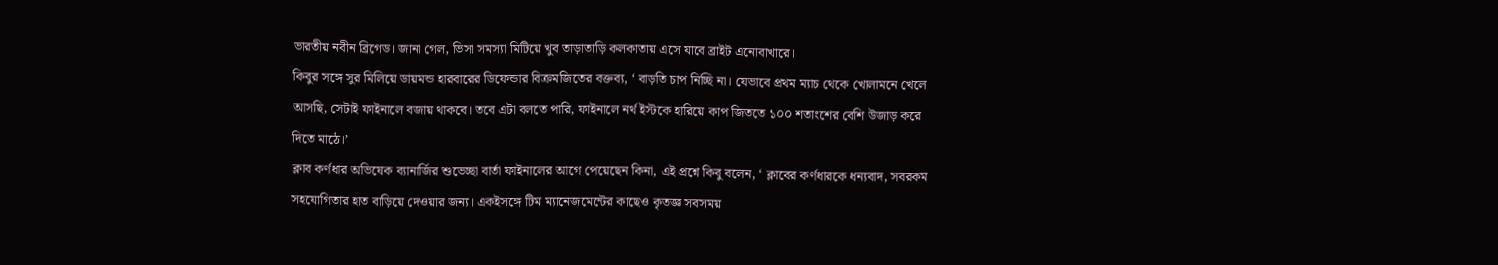ভারতীয় নবীন ব্রিগেড। জানা গেল, ভিসা সমস্যা মিটিয়ে খুব তাড়াতাড়ি কলকাতায় এসে যাবে ব্রাইট এনোবাখারে।
কিবুর সঙ্গে সুর মিলিয়ে ডায়মন্ড হারবারের ডিফেন্ডার বিক্রমজিতের বক্তব্য, ‘ বাড়তি চাপ নিচ্ছি না। যেভাবে প্রথম ম্যাচ থেকে খোলামনে খেলে আসছি, সেটাই ফাইনালে বজায় থাকবে। তবে এটা বলতে পারি, ফাইনালে নর্থ ইস্টকে হারিয়ে কাপ জিততে ১০০ শতাংশের বেশি উজাড় করে দিতে মাঠে।’
ক্লাব কর্ণধার অভিষেক ব্যানার্জির শুভেচ্ছা বার্তা ফাইনালের আগে পেয়েছেন কিনা, এই প্রশ্নে কিবু বলেন, ‘ ক্লাবের কর্ণধারকে ধন্যবাদ, সবরকম সহযোগিতার হাত বাড়িয়ে দেওয়ার জন্য। একইসঙ্গে টিম ম্যানেজমেন্টের কাছেও কৃতজ্ঞ সবসময়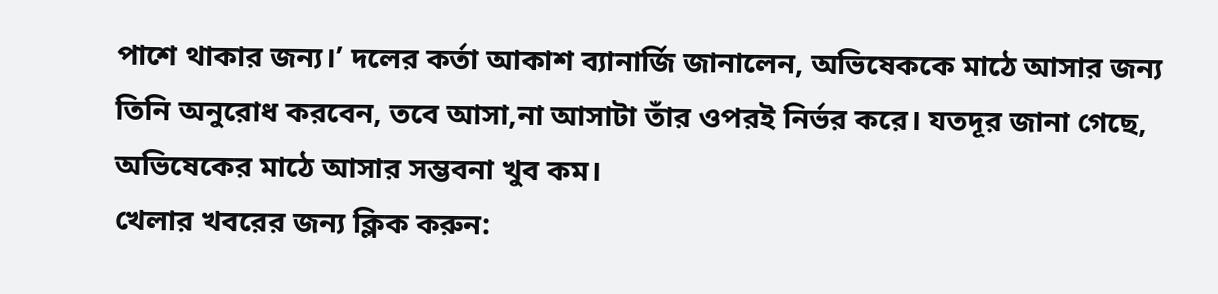পাশে থাকার জন্য।’ দলের কর্তা আকাশ ব্যানার্জি জানালেন, অভিষেককে মাঠে আসার জন্য তিনি অনুরোধ করবেন, তবে আসা,না আসাটা তাঁর ওপরই নির্ভর করে। যতদূর জানা গেছে, অভিষেকের মাঠে আসার সম্ভবনা খুব কম।
খেলার খবরের জন্য ক্লিক করুন: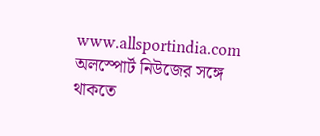www.allsportindia.com
অলস্পোর্ট নিউজের সঙ্গে থাকতে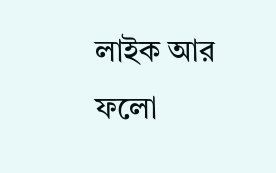লাইক আর ফলো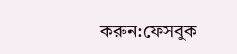করুন:ফেসবুক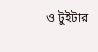ও টুইটার